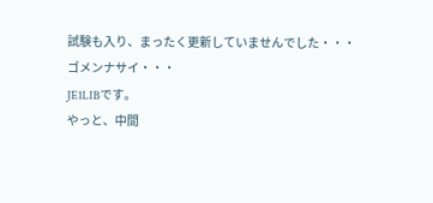試験も入り、まったく更新していませんでした・・・
ゴメンナサイ・・・
JE1LIBです。
やっと、中間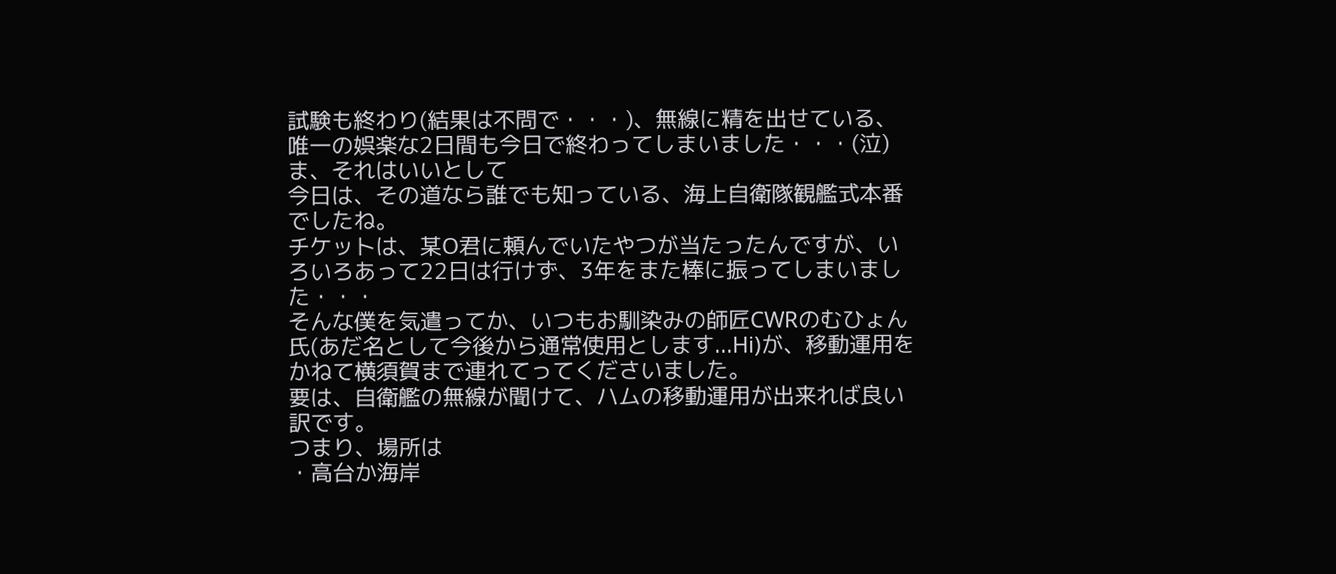試験も終わり(結果は不問で・・・)、無線に精を出せている、唯一の娯楽な2日間も今日で終わってしまいました・・・(泣)
ま、それはいいとして
今日は、その道なら誰でも知っている、海上自衛隊観艦式本番でしたね。
チケットは、某O君に頼んでいたやつが当たったんですが、いろいろあって22日は行けず、3年をまた棒に振ってしまいました・・・
そんな僕を気遣ってか、いつもお馴染みの師匠CWRのむひょん氏(あだ名として今後から通常使用とします...Hi)が、移動運用をかねて横須賀まで連れてってくださいました。
要は、自衛艦の無線が聞けて、ハムの移動運用が出来れば良い訳です。
つまり、場所は
・高台か海岸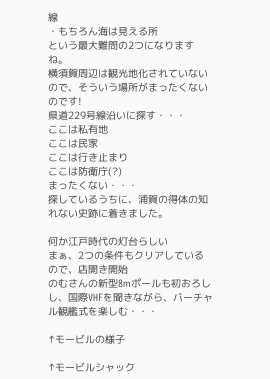線
・もちろん海は見える所
という最大難問の2つになりますね。
横須賀周辺は観光地化されていないので、そういう場所がまったくないのです!
県道229号線沿いに探す・・・
ここは私有地
ここは民家
ここは行き止まり
ここは防衛庁(?)
まったくない・・・
探しているうちに、浦賀の得体の知れない史跡に着きました。

何か江戸時代の灯台らしい
まぁ、2つの条件もクリアしているので、店開き開始
のむさんの新型8mポールも初おろしし、国際VHFを聞きながら、バーチャル観艦式を楽しむ・・・

↑モービルの様子

↑モービルシャック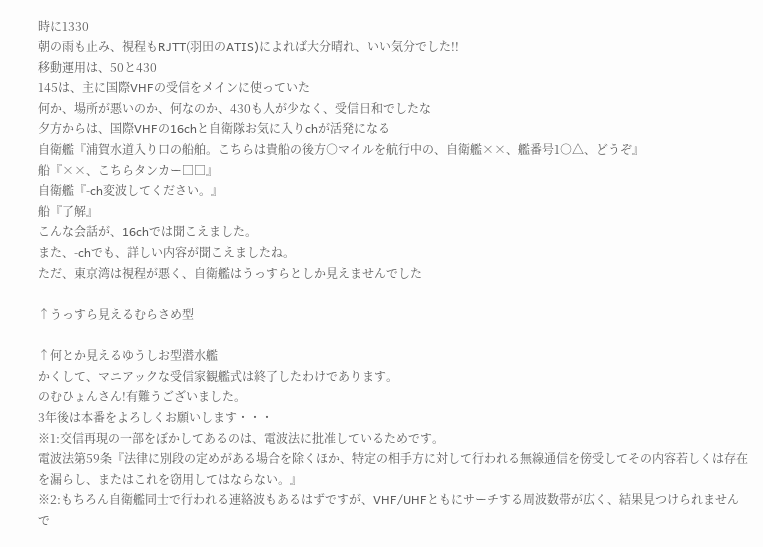時に1330
朝の雨も止み、視程もRJTT(羽田のATIS)によれば大分晴れ、いい気分でした!!
移動運用は、50と430
145は、主に国際VHFの受信をメインに使っていた
何か、場所が悪いのか、何なのか、430も人が少なく、受信日和でしたな
夕方からは、国際VHFの16chと自衛隊お気に入りchが活発になる
自衛艦『浦賀水道入り口の船舶。こちらは貴船の後方○マイルを航行中の、自衛艦××、艦番号1○△、どうぞ』
船『××、こちらタンカー□□』
自衛艦『-ch変波してください。』
船『了解』
こんな会話が、16chでは聞こえました。
また、-chでも、詳しい内容が聞こえましたね。
ただ、東京湾は視程が悪く、自衛艦はうっすらとしか見えませんでした

↑うっすら見えるむらさめ型

↑何とか見えるゆうしお型潜水艦
かくして、マニアックな受信家観艦式は終了したわけであります。
のむひょんさん!有難うございました。
3年後は本番をよろしくお願いします・・・
※1:交信再現の一部をぼかしてあるのは、電波法に批准しているためです。
電波法第59条『法律に別段の定めがある場合を除くほか、特定の相手方に対して行われる無線通信を傍受してその内容若しくは存在を漏らし、またはこれを窃用してはならない。』
※2:もちろん自衛艦同士で行われる連絡波もあるはずですが、VHF/UHFともにサーチする周波数帯が広く、結果見つけられませんで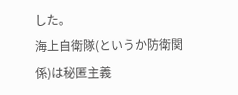した。
海上自衛隊(というか防衛関係)は秘匿主義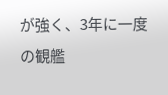が強く、3年に一度の観艦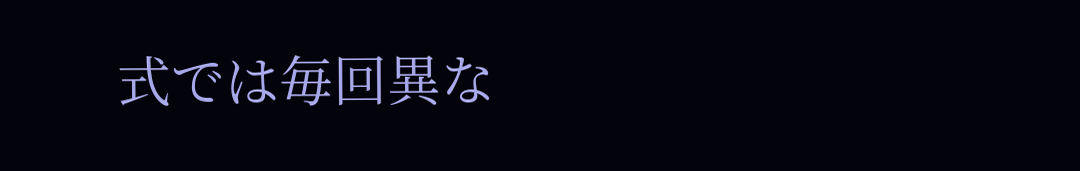式では毎回異な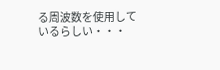る周波数を使用しているらしい・・・